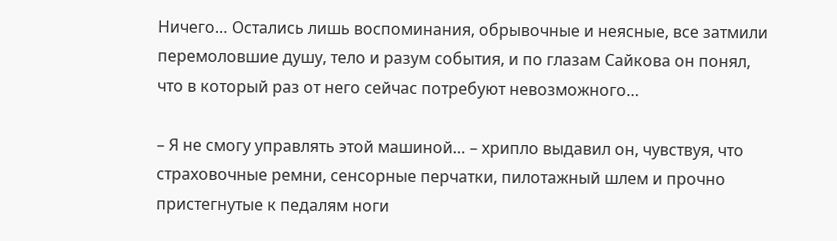Ничего… Остались лишь воспоминания, обрывочные и неясные, все затмили перемоловшие душу, тело и разум события, и по глазам Сайкова он понял, что в который раз от него сейчас потребуют невозможного…

– Я не смогу управлять этой машиной… – хрипло выдавил он, чувствуя, что страховочные ремни, сенсорные перчатки, пилотажный шлем и прочно пристегнутые к педалям ноги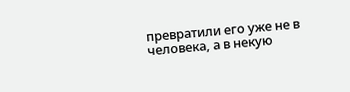превратили его уже не в человека, а в некую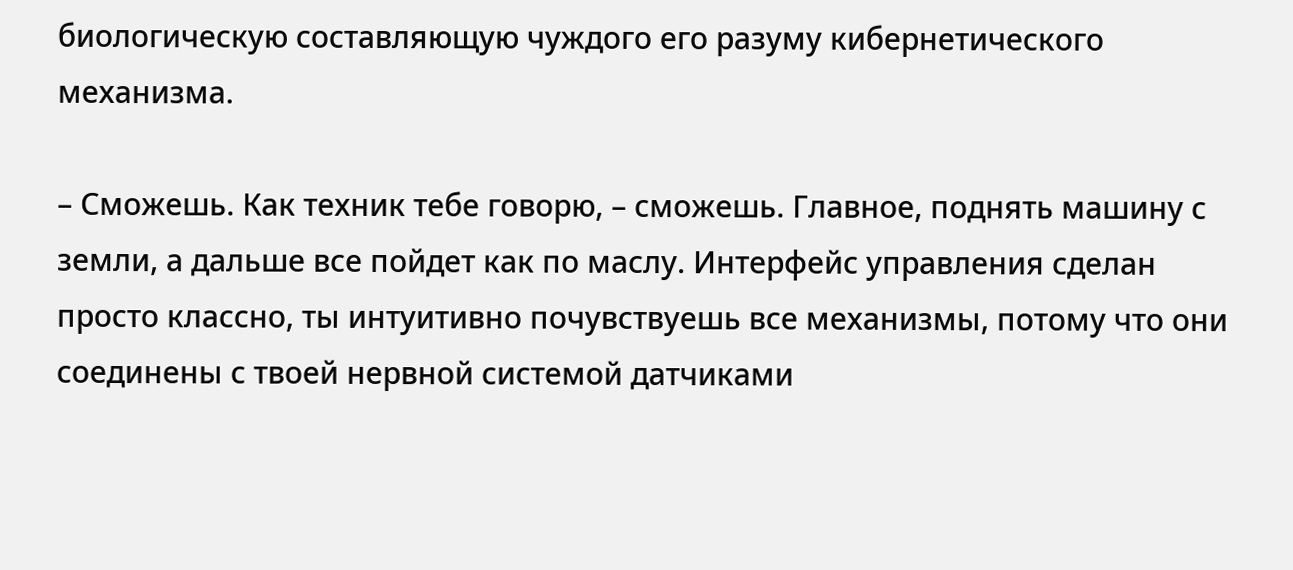биологическую составляющую чуждого его разуму кибернетического механизма.

– Сможешь. Как техник тебе говорю, – сможешь. Главное, поднять машину с земли, а дальше все пойдет как по маслу. Интерфейс управления сделан просто классно, ты интуитивно почувствуешь все механизмы, потому что они соединены с твоей нервной системой датчиками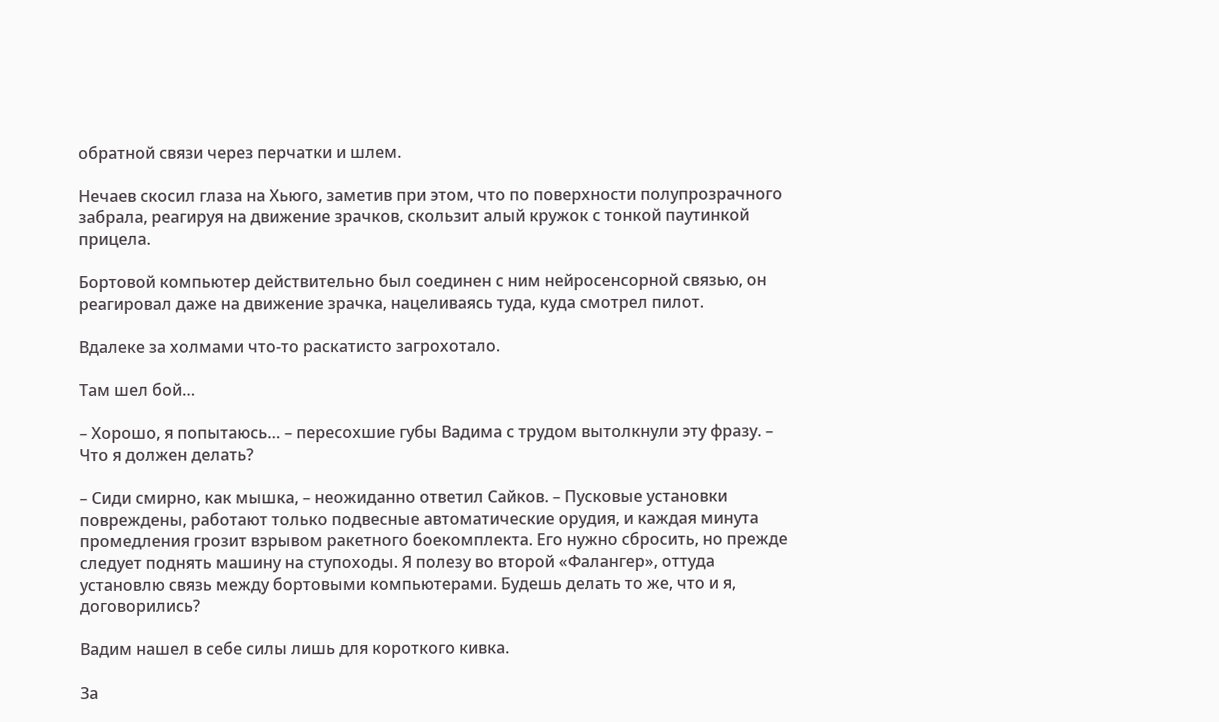обратной связи через перчатки и шлем.

Нечаев скосил глаза на Хьюго, заметив при этом, что по поверхности полупрозрачного забрала, реагируя на движение зрачков, скользит алый кружок с тонкой паутинкой прицела.

Бортовой компьютер действительно был соединен с ним нейросенсорной связью, он реагировал даже на движение зрачка, нацеливаясь туда, куда смотрел пилот.

Вдалеке за холмами что-то раскатисто загрохотало.

Там шел бой…

– Хорошо, я попытаюсь… – пересохшие губы Вадима с трудом вытолкнули эту фразу. – Что я должен делать?

– Сиди смирно, как мышка, – неожиданно ответил Сайков. – Пусковые установки повреждены, работают только подвесные автоматические орудия, и каждая минута промедления грозит взрывом ракетного боекомплекта. Его нужно сбросить, но прежде следует поднять машину на ступоходы. Я полезу во второй «Фалангер», оттуда установлю связь между бортовыми компьютерами. Будешь делать то же, что и я, договорились?

Вадим нашел в себе силы лишь для короткого кивка.

За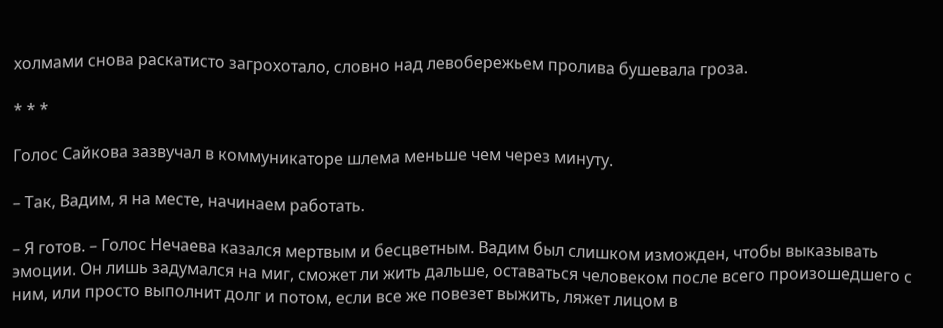холмами снова раскатисто загрохотало, словно над левобережьем пролива бушевала гроза.

* * *

Голос Сайкова зазвучал в коммуникаторе шлема меньше чем через минуту.

– Так, Вадим, я на месте, начинаем работать.

– Я готов. – Голос Нечаева казался мертвым и бесцветным. Вадим был слишком изможден, чтобы выказывать эмоции. Он лишь задумался на миг, сможет ли жить дальше, оставаться человеком после всего произошедшего с ним, или просто выполнит долг и потом, если все же повезет выжить, ляжет лицом в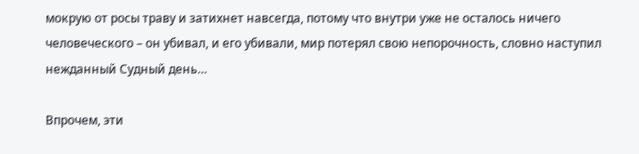мокрую от росы траву и затихнет навсегда, потому что внутри уже не осталось ничего человеческого – он убивал, и его убивали, мир потерял свою непорочность, словно наступил нежданный Судный день…

Впрочем, эти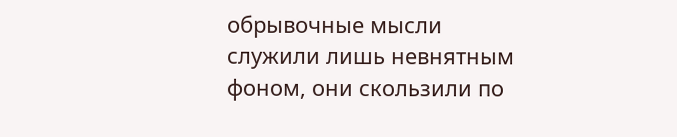обрывочные мысли служили лишь невнятным фоном, они скользили по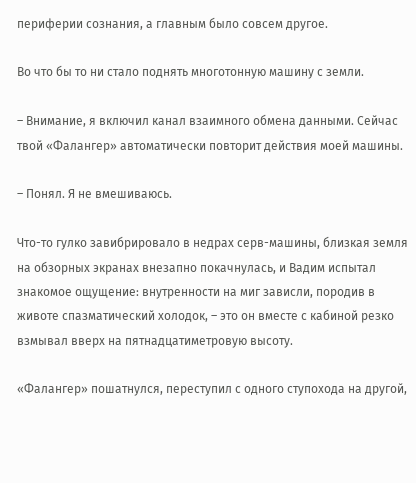периферии сознания, а главным было совсем другое.

Во что бы то ни стало поднять многотонную машину с земли.

– Внимание, я включил канал взаимного обмена данными. Сейчас твой «Фалангер» автоматически повторит действия моей машины.

– Понял. Я не вмешиваюсь.

Что-то гулко завибрировало в недрах серв-машины, близкая земля на обзорных экранах внезапно покачнулась, и Вадим испытал знакомое ощущение: внутренности на миг зависли, породив в животе спазматический холодок, – это он вместе с кабиной резко взмывал вверх на пятнадцатиметровую высоту.

«Фалангер» пошатнулся, переступил с одного ступохода на другой,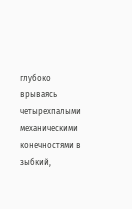глубоко врываясь четырехпалыми механическими конечностями в зыбкий,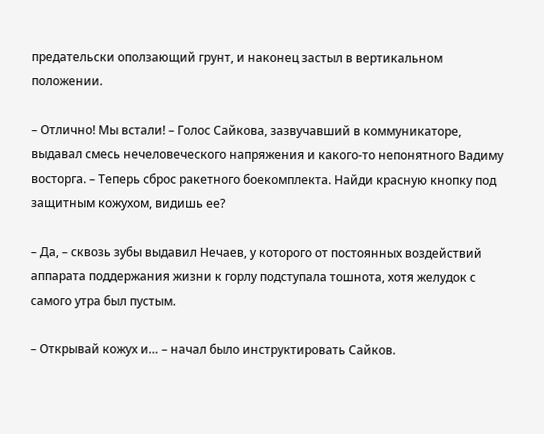предательски оползающий грунт, и наконец застыл в вертикальном положении.

– Отлично! Мы встали! – Голос Сайкова, зазвучавший в коммуникаторе, выдавал смесь нечеловеческого напряжения и какого-то непонятного Вадиму восторга. – Теперь сброс ракетного боекомплекта. Найди красную кнопку под защитным кожухом, видишь ее?

– Да, – сквозь зубы выдавил Нечаев, у которого от постоянных воздействий аппарата поддержания жизни к горлу подступала тошнота, хотя желудок с самого утра был пустым.

– Открывай кожух и… – начал было инструктировать Сайков.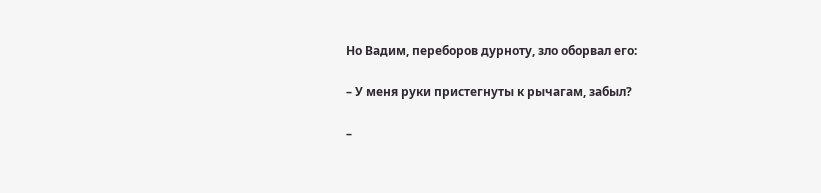Но Вадим, переборов дурноту, зло оборвал его:

– У меня руки пристегнуты к рычагам, забыл?

–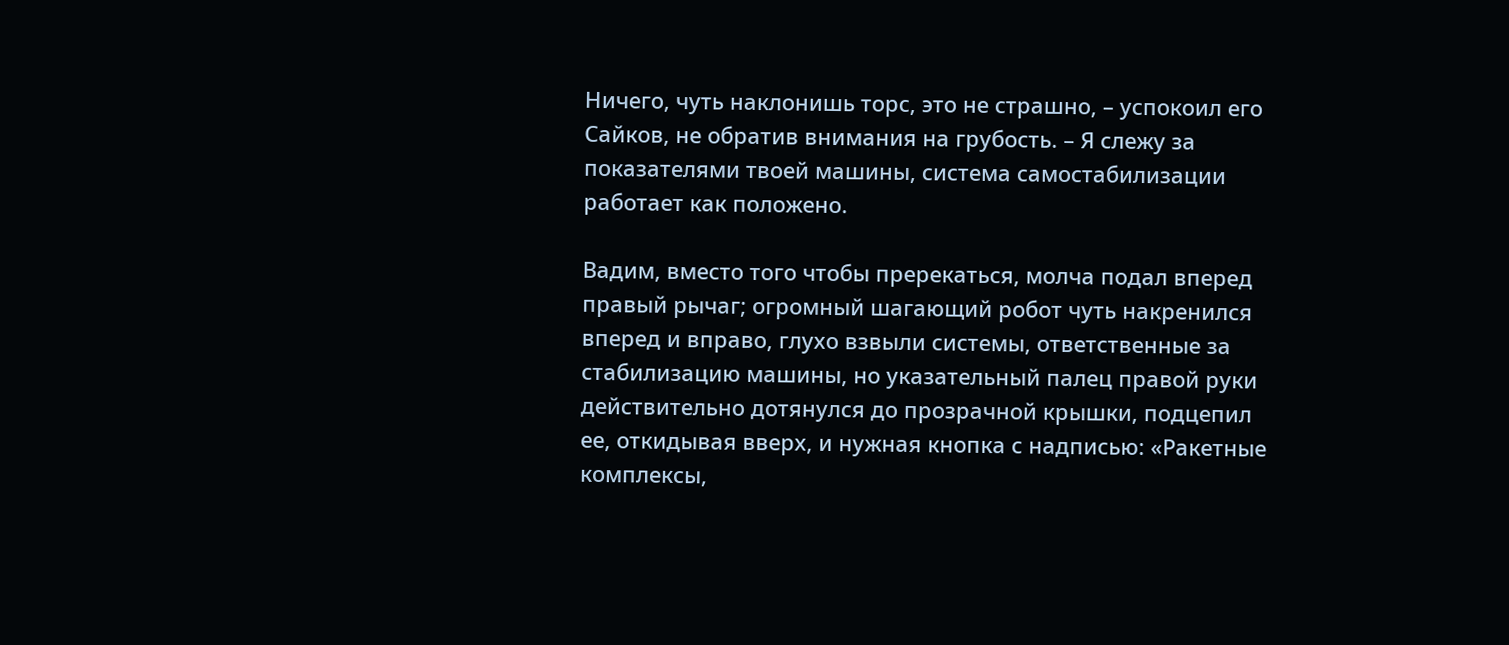Ничего, чуть наклонишь торс, это не страшно, – успокоил его Сайков, не обратив внимания на грубость. – Я слежу за показателями твоей машины, система самостабилизации работает как положено.

Вадим, вместо того чтобы пререкаться, молча подал вперед правый рычаг; огромный шагающий робот чуть накренился вперед и вправо, глухо взвыли системы, ответственные за стабилизацию машины, но указательный палец правой руки действительно дотянулся до прозрачной крышки, подцепил ее, откидывая вверх, и нужная кнопка с надписью: «Ракетные комплексы,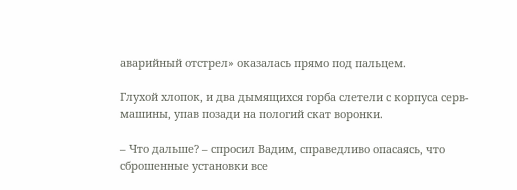аварийный отстрел» оказалась прямо под пальцем.

Глухой хлопок, и два дымящихся горба слетели с корпуса серв-машины, упав позади на пологий скат воронки.

– Что дальше? – спросил Вадим, справедливо опасаясь, что сброшенные установки все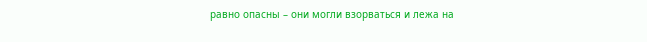равно опасны – они могли взорваться и лежа на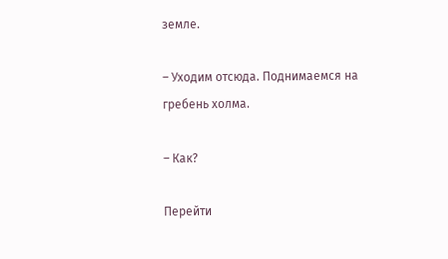земле.

– Уходим отсюда. Поднимаемся на гребень холма.

– Как?

Перейти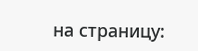на страницу: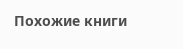Похожие книги